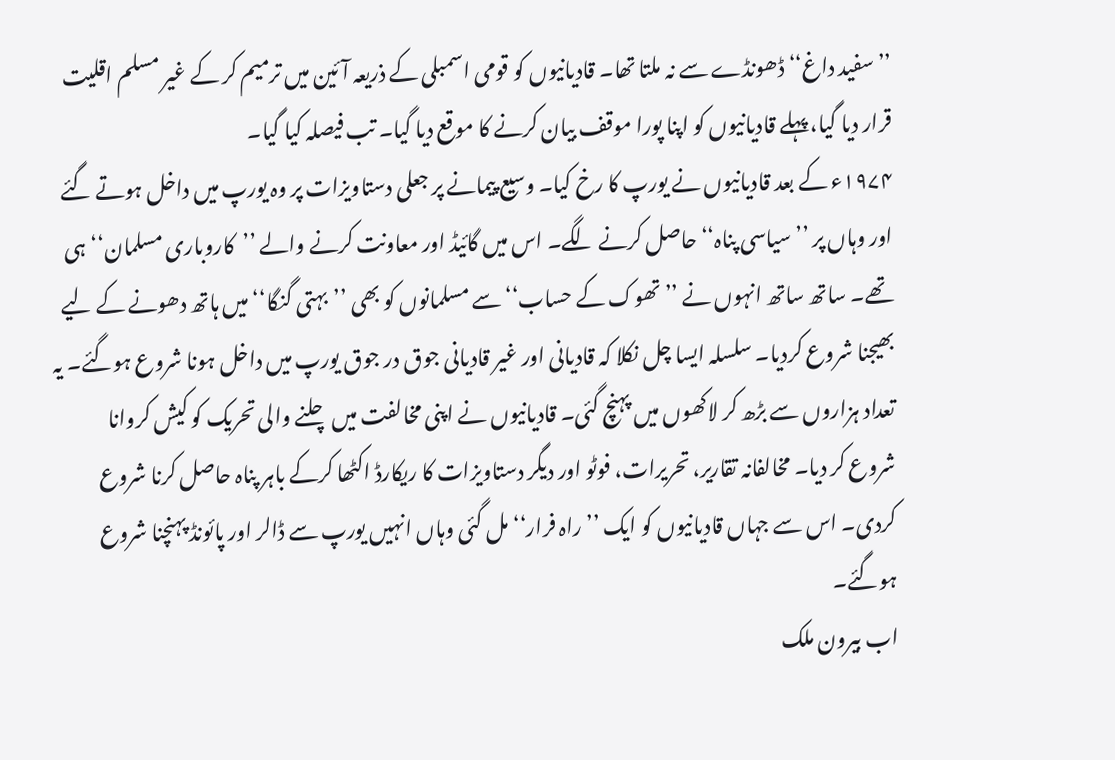’’سفید داغ‘‘ ڈھونڈے سے نہ ملتا تھا۔ قادیانیوں کو قومی اسمبلی کے ذریعہ آئین میں ترمیم کر کے غیر مسلم اقلیت قرار دیا گیا، پہلے قادیانیوں کو اپنا پورا موقف بیان کرنے کا موقع دیا گیا۔ تب فیصلہ کیا گیا۔
۱۹۷۴ء کے بعد قادیانیوں نے یورپ کا رخ کیا۔ وسیع پیمانے پر جعلی دستاویزات پر وہ یورپ میں داخل ہوتے گئے اور وہاں پر ’’سیاسی پناہ‘‘ حاصل کرنے لگے۔ اس میں گائیڈ اور معاونت کرنے والے ’’کاروباری مسلمان‘‘ ہی تھے۔ ساتھ ساتھ انہوں نے ’’تھوک کے حساب‘‘ سے مسلمانوں کو بھی ’’بہتی گنگا‘‘ میں ہاتھ دھونے کے لیے بھیجنا شروع کردیا۔ سلسلہ ایسا چل نکلا کہ قادیانی اور غیر قادیانی جوق در جوق یورپ میں داخل ہونا شروع ہوگئے۔ یہ تعداد ہزاروں سے بڑھ کر لاکھوں میں پہنچ گئی۔ قادیانیوں نے اپنی مخالفت میں چلنے والی تحریک کو کیش کروانا شروع کر دیا۔ مخالفانہ تقاریر، تحریرات، فوٹو اور دیگر دستاویزات کا ریکارڈ اکٹھا کرکے باہر پناہ حاصل کرنا شروع کردی۔ اس سے جہاں قادیانیوں کو ایک ’’راہ فرار‘‘ مل گئی وہاں انہیں یورپ سے ڈالر اور پائونڈ پہنچنا شروع ہوگئے۔
اب بیرون ملک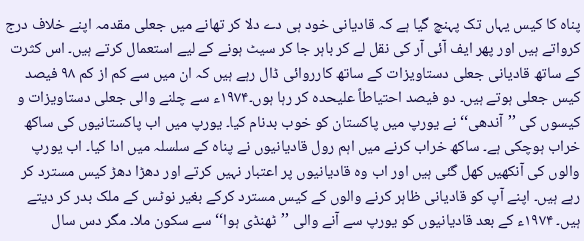پناہ کا کیس یہاں تک پہنچ گیا ہے کہ قادیانی خود ہی دے دلا کر تھانے میں جعلی مقدمہ اپنے خلاف درج کرواتے ہیں اور پھر ایف آئی آر کی نقل لے کر باہر جا کر سیٹ ہونے کے لیے استعمال کرتے ہیں۔ اس کثرت کے ساتھ قادیانی جعلی دستاویزات کے ساتھ کارروائی ڈال رہے ہیں کہ ان میں سے کم از کم ۹۸ فیصد کیس جعلی ہوتے ہیں۔ دو فیصد احتیاطاً علیحدہ کر رہا ہوں۔۱۹۷۴ء سے چلنے والی جعلی دستاویزات و کیسوں کی ’’آندھی‘‘ نے یورپ میں پاکستان کو خوب بدنام کیا۔ یورپ میں اب پاکستانیوں کی ساکھ خراب ہوچکی ہے۔ ساکھ خراب کرنے میں اہم رول قادیانیوں نے پناہ کے سلسلہ میں ادا کیا۔ اب یورپ والوں کی آنکھیں کھل گئی ہیں اور اب وہ قادیانیوں پر اعتبار نہیں کرتے اور دھڑا دھڑ کیس مسترد کر رہے ہیں۔ اپنے آپ کو قادیانی ظاہر کرنے والوں کے کیس مسترد کرکے بغیر نوٹس کے ملک بدر کر دیتے ہیں۔ ۱۹۷۴ء کے بعد قادیانیوں کو یورپ سے آنے والی ’’ٹھنڈی ہوا‘‘ سے سکون ملا۔ مگر دس سال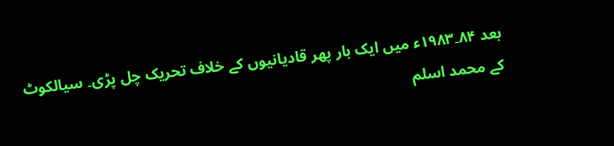بعد ۸۴۔۱۹۸۳ء میں ایک بار پھر قادیانیوں کے خلاف تحریک چل پڑی۔ سیالکوٹ کے محمد اسلم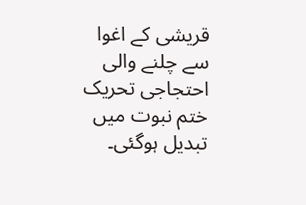قریشی کے اغوا سے چلنے والی احتجاجی تحریک ختم نبوت میں تبدیل ہوگئی۔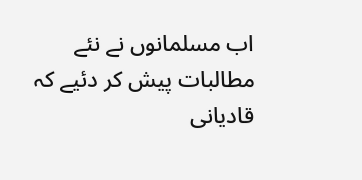اب مسلمانوں نے نئے مطالبات پیش کر دئیے کہ قادیانی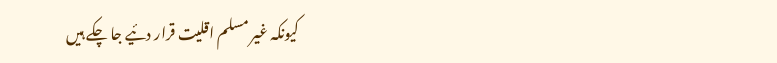کیونکہ غیر مسلم اقلیت قرار دئیے جا چکے ہیں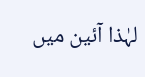لہٰذا آئین میں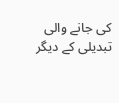کی جانے والی تبدیلی کے دیگر